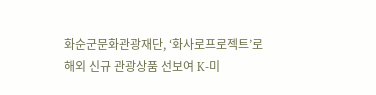화순군문화관광재단, ‘화사로프로젝트’로 해외 신규 관광상품 선보여 K-미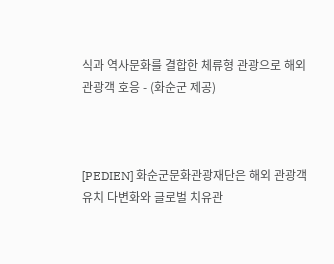식과 역사문화를 결합한 체류형 관광으로 해외 관광객 호응 - (화순군 제공)



[PEDIEN] 화순군문화관광재단은 해외 관광객 유치 다변화와 글로벌 치유관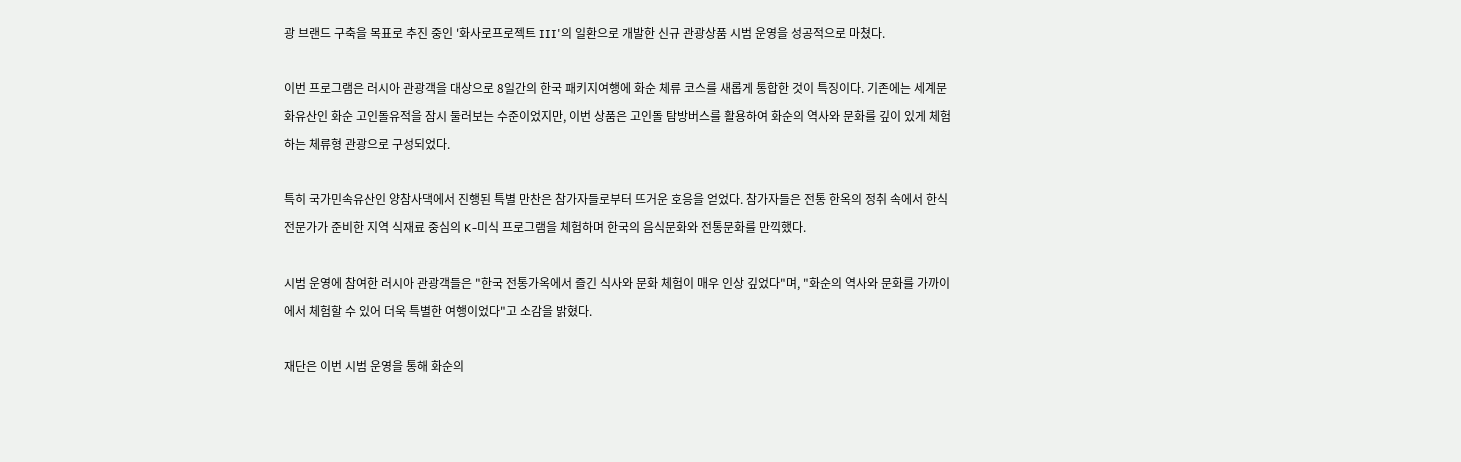광 브랜드 구축을 목표로 추진 중인 '화사로프로젝트 III'의 일환으로 개발한 신규 관광상품 시범 운영을 성공적으로 마쳤다.

이번 프로그램은 러시아 관광객을 대상으로 8일간의 한국 패키지여행에 화순 체류 코스를 새롭게 통합한 것이 특징이다. 기존에는 세계문화유산인 화순 고인돌유적을 잠시 둘러보는 수준이었지만, 이번 상품은 고인돌 탐방버스를 활용하여 화순의 역사와 문화를 깊이 있게 체험하는 체류형 관광으로 구성되었다.

특히 국가민속유산인 양참사댁에서 진행된 특별 만찬은 참가자들로부터 뜨거운 호응을 얻었다. 참가자들은 전통 한옥의 정취 속에서 한식 전문가가 준비한 지역 식재료 중심의 K-미식 프로그램을 체험하며 한국의 음식문화와 전통문화를 만끽했다.

시범 운영에 참여한 러시아 관광객들은 "한국 전통가옥에서 즐긴 식사와 문화 체험이 매우 인상 깊었다"며, "화순의 역사와 문화를 가까이에서 체험할 수 있어 더욱 특별한 여행이었다"고 소감을 밝혔다.

재단은 이번 시범 운영을 통해 화순의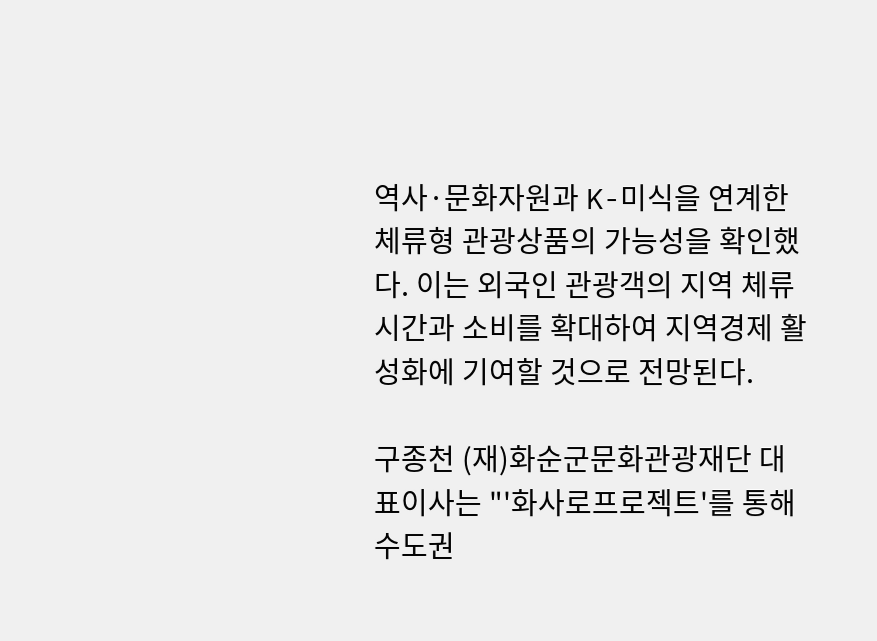역사·문화자원과 K-미식을 연계한 체류형 관광상품의 가능성을 확인했다. 이는 외국인 관광객의 지역 체류 시간과 소비를 확대하여 지역경제 활성화에 기여할 것으로 전망된다.

구종천 (재)화순군문화관광재단 대표이사는 "'화사로프로젝트'를 통해 수도권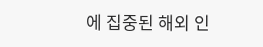에 집중된 해외 인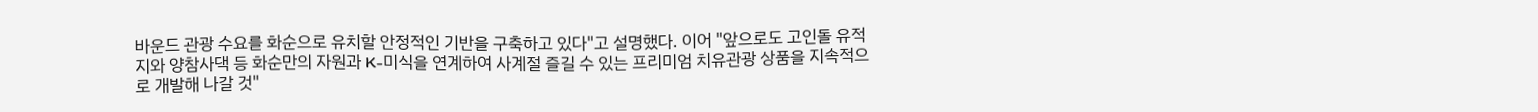바운드 관광 수요를 화순으로 유치할 안정적인 기반을 구축하고 있다"고 설명했다. 이어 "앞으로도 고인돌 유적지와 양참사댁 등 화순만의 자원과 K-미식을 연계하여 사계절 즐길 수 있는 프리미엄 치유관광 상품을 지속적으로 개발해 나갈 것"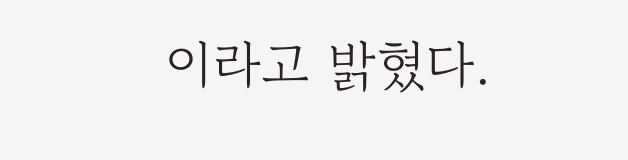이라고 밝혔다.